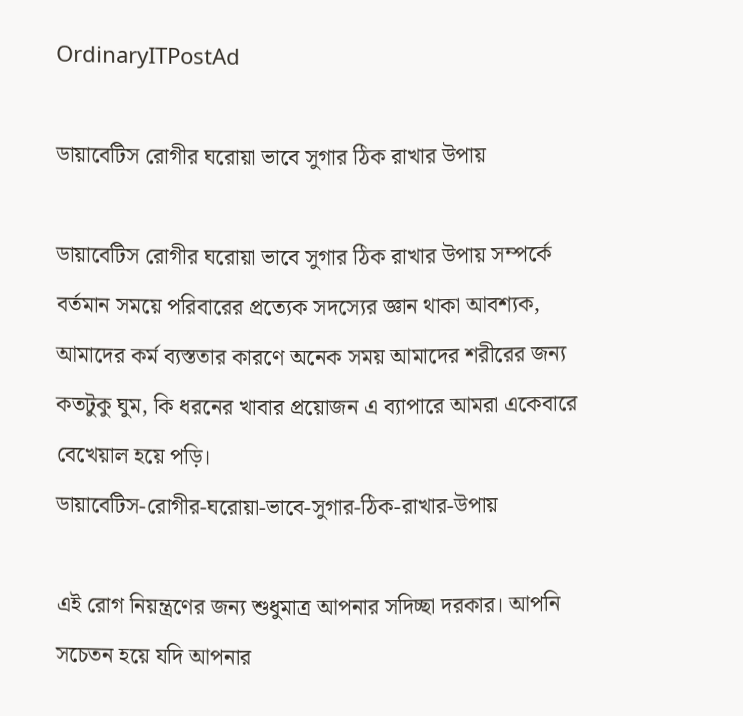OrdinaryITPostAd

ডায়াবেটিস রোগীর ঘরোয়া ভাবে সুগার ঠিক রাখার উপায়

ডায়াবেটিস রোগীর ঘরোয়া ভাবে সুগার ঠিক রাখার উপায় সম্পর্কে বর্তমান সময়ে পরিবারের প্রত্যেক সদস্যের জ্ঞান থাকা আবশ্যক, আমাদের কর্ম ব্যস্ততার কারণে অনেক সময় আমাদের শরীরের জন্য কতটুকু ঘুম, কি ধরনের খাবার প্রয়োজন এ ব্যাপারে আমরা একেবারে বেখেয়াল হয়ে পড়ি।
ডায়াবেটিস-রোগীর-ঘরোয়া-ভাবে-সুগার-ঠিক-রাখার-উপায়

এই রোগ নিয়ন্ত্রণের জন্য শুধুমাত্র আপনার সদিচ্ছা দরকার। আপনি সচেতন হয়ে যদি আপনার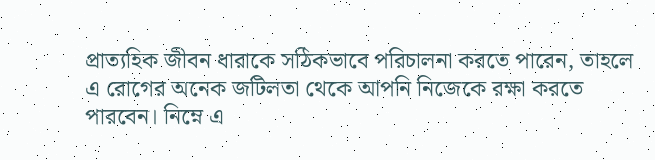প্রাত্যহিক জীবন ধারাকে সঠিকভাবে পরিচালনা করতে পারেন, তাহলে এ রোগের অনেক জটিলতা থেকে আপনি নিজেকে রক্ষা করতে পারবেন। নিম্নে এ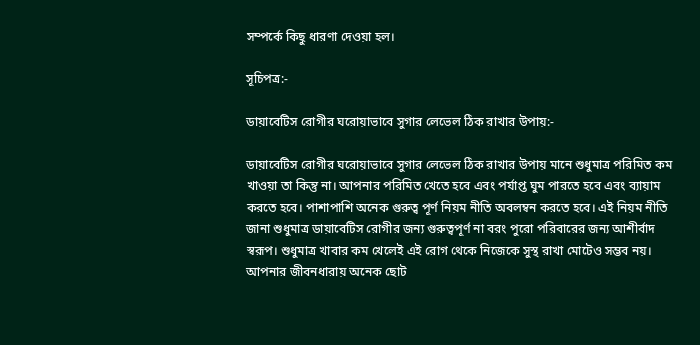সম্পর্কে কিছু ধারণা দেওয়া হল।

সূচিপত্র:-

ডায়াবেটিস রোগীর ঘরোয়াভাবে সুগার লেভেল ঠিক রাখার উপায়:-

ডায়াবেটিস রোগীর ঘরোয়াভাবে সুগার লেভেল ঠিক রাখার উপায় মানে শুধুমাত্র পরিমিত কম খাওয়া তা কিন্তু না। আপনার পরিমিত খেতে হবে এবং পর্যাপ্ত ঘুম পারতে হবে এবং ব্যায়াম করতে হবে। পাশাপাশি অনেক গুরুত্ব পূর্ণ নিয়ম নীতি অবলম্বন করতে হবে। এই নিয়ম নীতি জানা শুধুমাত্র ডায়াবেটিস রোগীর জন্য গুরুত্বপূর্ণ না বরং পুরো পরিবারের জন্য আশীর্বাদ স্বরূপ। শুধুমাত্র খাবার কম খেলেই এই রোগ থেকে নিজেকে সুস্থ রাখা মোটেও সম্ভব নয়। আপনার জীবনধারায় অনেক ছোট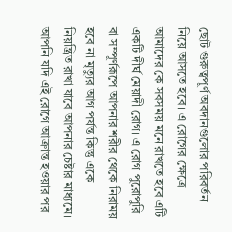ছোট গুরুত্বপূর্ণ অবদানগুলোর পরিবর্তন নিয়ে আসতে হবে। এ রোগের ক্ষেত্রে  আমাদের কে সবসময় মনে রাখতে হবে এটি একটি দীর্ঘ মেয়াদী রোগ। এ রোগ পুরোপুরি বা সম্পূর্ণরূপে আপনার শরীর থেকে নিরাময় হবে না মৃত্যুর আগ পর্যন্ত কিন্তু একে নিয়ন্ত্রিত রাখা যাবে আপনার চেষ্টার মাধ্যমে। আপনি যদি এই রোগে আক্রান্ত হওয়ার পর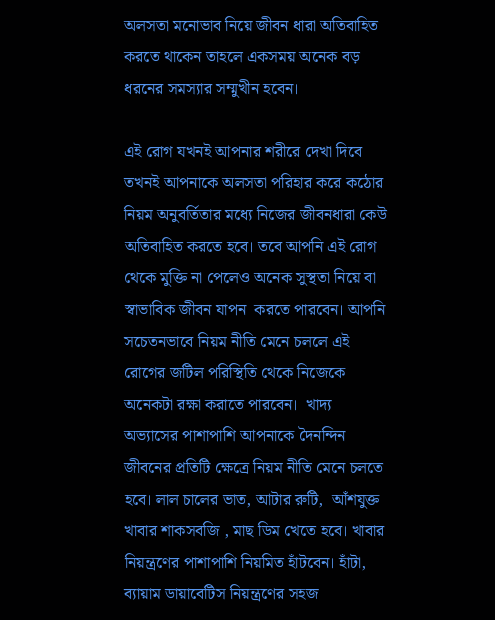অলসতা মনোভাব নিয়ে জীবন ধারা অতিবাহিত করতে থাকেন তাহলে একসময় অনেক বড় ধরনের সমস্যার সম্মুখীন হবেন।

এই রোগ যখনই আপনার শরীরে দেখা দিবে তখনই আপনাকে অলসতা পরিহার করে কঠোর নিয়ম অনুবর্তিতার মধ্যে নিজের জীবনধারা কেউ অতিবাহিত করতে হবে। তবে আপনি এই রোগ থেকে মুক্তি না পেলেও অনেক সুস্থতা নিয়ে বা স্বাভাবিক জীবন যাপন  করতে পারবেন। আপনি সচেতনভাবে নিয়ম নীতি মেনে চললে এই রোগের জটিল পরিস্থিতি থেকে নিজেকে অনেকটা রক্ষা করাতে পারবেন।  খাদ্য অভ্যাসের পাশাপাশি আপনাকে দৈনন্দিন জীবনের প্রতিটি ক্ষেত্রে নিয়ম নীতি মেনে চলতে হবে। লাল চালের ভাত, আটার রুটি,  আঁশযুক্ত খাবার শাকসবজি , মাছ ডিম খেতে হবে। খাবার নিয়ন্ত্রণের পাশাপাশি নিয়মিত হাঁটবেন। হাঁটা, ব্যায়াম ডায়াবেটিস নিয়ন্ত্রণের সহজ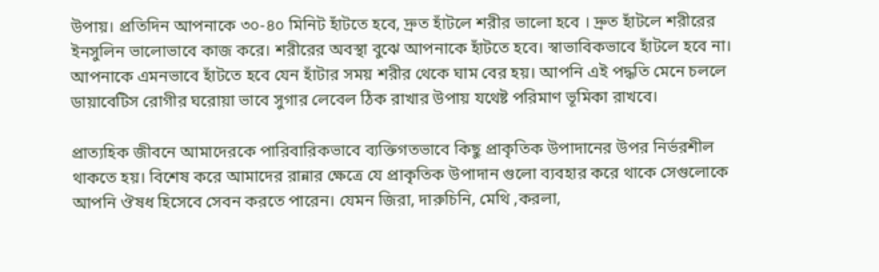উপায়। প্রতিদিন আপনাকে ৩০-৪০ মিনিট হাঁটতে হবে, দ্রুত হাঁটলে শরীর ভালো হবে । দ্রুত হাঁটলে শরীরের ইনসুলিন ভালোভাবে কাজ করে। শরীরের অবস্থা বুঝে আপনাকে হাঁটতে হবে। স্বাভাবিকভাবে হাঁটলে হবে না। আপনাকে এমনভাবে হাঁটতে হবে যেন হাঁটার সময় শরীর থেকে ঘাম বের হয়। আপনি এই পদ্ধতি মেনে চললে ডায়াবেটিস রোগীর ঘরোয়া ভাবে সুগার লেবেল ঠিক রাখার উপায় যথেষ্ট পরিমাণ ভূমিকা রাখবে।

প্রাত্যহিক জীবনে আমাদেরকে পারিবারিকভাবে ব্যক্তিগতভাবে কিছু প্রাকৃতিক উপাদানের উপর নির্ভরশীল থাকতে হয়। বিশেষ করে আমাদের রান্নার ক্ষেত্রে যে প্রাকৃতিক উপাদান গুলো ব্যবহার করে থাকে সেগুলোকে আপনি ঔষধ হিসেবে সেবন করতে পারেন। যেমন জিরা, দারুচিনি, মেথি ,করলা,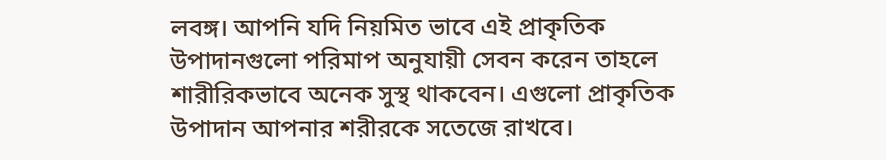লবঙ্গ। আপনি যদি নিয়মিত ভাবে এই প্রাকৃতিক উপাদানগুলো পরিমাপ অনুযায়ী সেবন করেন তাহলে শারীরিকভাবে অনেক সুস্থ থাকবেন। এগুলো প্রাকৃতিক উপাদান আপনার শরীরকে সতেজে রাখবে।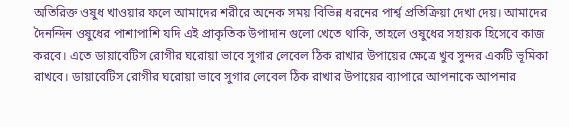অতিরিক্ত ওষুধ খাওয়ার ফলে আমাদের শরীরে অনেক সময় বিভিন্ন ধরনের পার্শ্ব প্রতিক্রিয়া দেখা দেয়। আমাদের দৈনন্দিন ওষুধের পাশাপাশি যদি এই প্রাকৃতিক উপাদান গুলো খেতে থাকি, তাহলে ওষুধের সহায়ক হিসেবে কাজ করবে। এতে ডায়াবেটিস রোগীর ঘরোয়া ভাবে সুগার লেবেল ঠিক রাখার উপায়ের ক্ষেত্রে খুব সুন্দর একটি ভূমিকা রাখবে। ডায়াবেটিস রোগীর ঘরোয়া ভাবে সুগার লেবেল ঠিক রাখার উপায়ের ব্যাপারে আপনাকে আপনার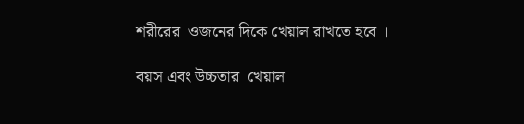শরীরের  ওজনের দিকে খেয়াল রাখতে হবে ।

বয়স এবং উচ্চতার  খেয়াল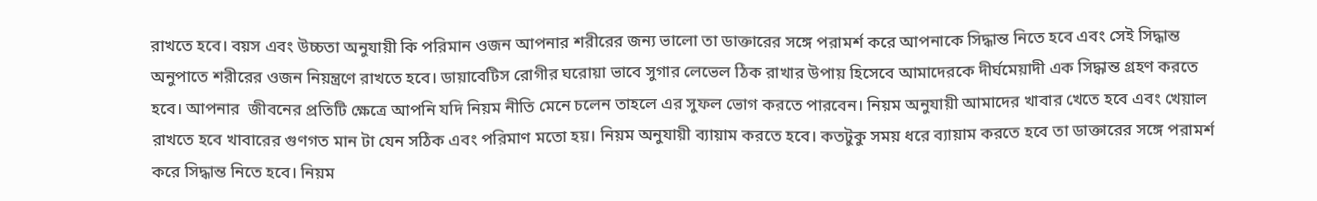রাখতে হবে। বয়স এবং উচ্চতা অনুযায়ী কি পরিমান ওজন আপনার শরীরের জন্য ভালো তা ডাক্তারের সঙ্গে পরামর্শ করে আপনাকে সিদ্ধান্ত নিতে হবে এবং সেই সিদ্ধান্ত অনুপাতে শরীরের ওজন নিয়ন্ত্রণে রাখতে হবে। ডায়াবেটিস রোগীর ঘরোয়া ভাবে সুগার লেভেল ঠিক রাখার উপায় হিসেবে আমাদেরকে দীর্ঘমেয়াদী এক সিদ্ধান্ত গ্রহণ করতে হবে। আপনার  জীবনের প্রতিটি ক্ষেত্রে আপনি যদি নিয়ম নীতি মেনে চলেন তাহলে এর সুফল ভোগ করতে পারবেন। নিয়ম অনুযায়ী আমাদের খাবার খেতে হবে এবং খেয়াল রাখতে হবে খাবারের গুণগত মান টা যেন সঠিক এবং পরিমাণ মতো হয়। নিয়ম অনুযায়ী ব্যায়াম করতে হবে। কতটুকু সময় ধরে ব্যায়াম করতে হবে তা ডাক্তারের সঙ্গে পরামর্শ করে সিদ্ধান্ত নিতে হবে। নিয়ম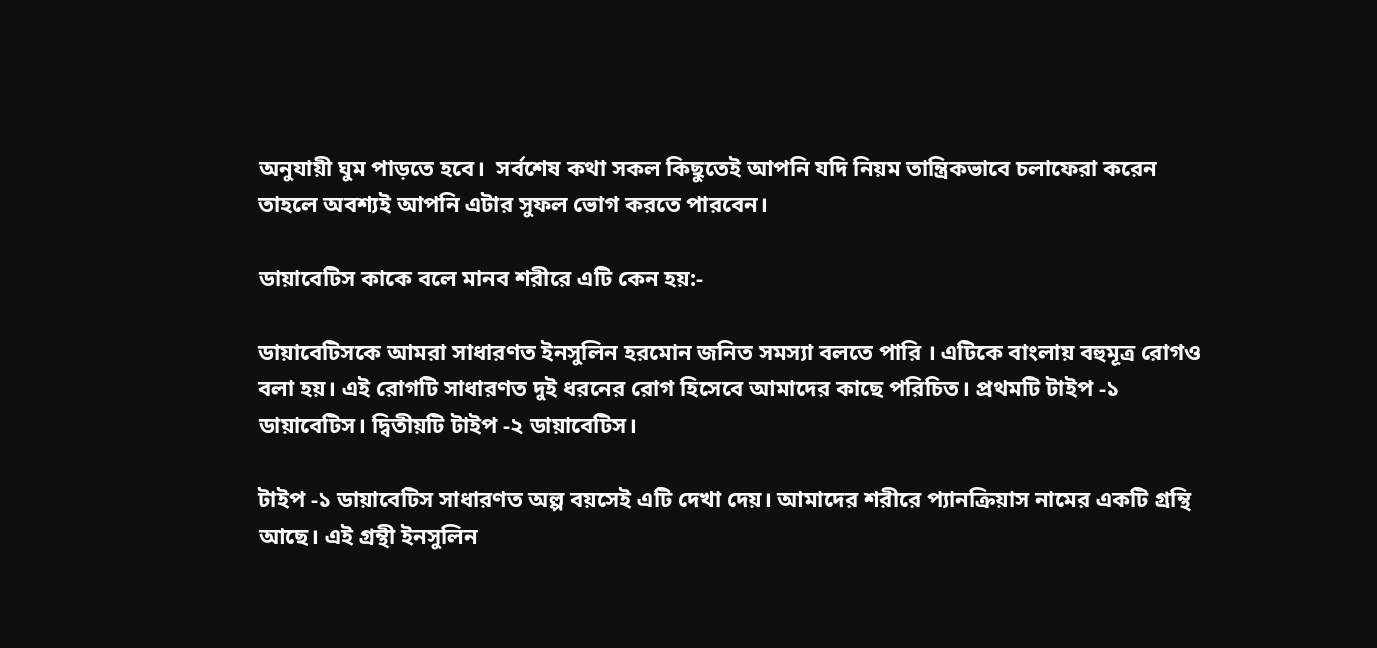অনুযায়ী ঘুম পাড়তে হবে।  সর্বশেষ কথা সকল কিছুতেই আপনি যদি নিয়ম তান্ত্রিকভাবে চলাফেরা করেন তাহলে অবশ্যই আপনি এটার সুফল ভোগ করতে পারবেন।

ডায়াবেটিস কাকে বলে মানব শরীরে এটি কেন হয়:-

ডায়াবেটিসকে আমরা সাধারণত ইনসুলিন হরমোন জনিত সমস্যা বলতে পারি । এটিকে বাংলায় বহুমূত্র রোগও বলা হয়। এই রোগটি সাধারণত দুই ধরনের রোগ হিসেবে আমাদের কাছে পরিচিত। প্রথমটি টাইপ -১ ডায়াবেটিস। দ্বিতীয়টি টাইপ -২ ডায়াবেটিস।

টাইপ -১ ডায়াবেটিস সাধারণত অল্প বয়সেই এটি দেখা দেয়। আমাদের শরীরে প্যানক্রিয়াস নামের একটি গ্রন্থি আছে। এই গ্রন্থী ইনসুলিন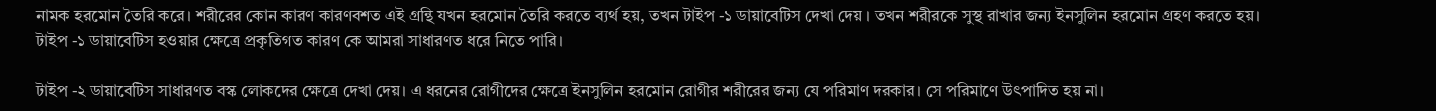নামক হরমোন তৈরি করে। শরীরের কোন কারণ কারণবশত এই গ্রন্থি যখন হরমোন তৈরি করতে ব্যর্থ হয়, তখন টাইপ -১ ডায়াবেটিস দেখা দেয় । তখন শরীরকে সুস্থ রাখার জন্য ইনসুলিন হরমোন গ্রহণ করতে হয়। টাইপ -১ ডায়াবেটিস হওয়ার ক্ষেত্রে প্রকৃতিগত কারণ কে আমরা সাধারণত ধরে নিতে পারি।

টাইপ -২ ডায়াবেটিস সাধারণত বস্ক লোকদের ক্ষেত্রে দেখা দেয়। এ ধরনের রোগীদের ক্ষেত্রে ইনসুলিন হরমোন রোগীর শরীরের জন্য যে পরিমাণ দরকার। সে পরিমাণে উৎপাদিত হয় না।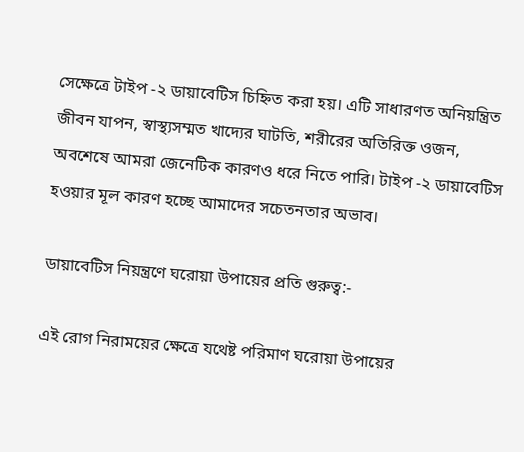সেক্ষেত্রে টাইপ -২ ডায়াবেটিস চিহ্নিত করা হয়। এটি সাধারণত অনিয়ন্ত্রিত জীবন যাপন, স্বাস্থ্যসম্মত খাদ্যের ঘাটতি, শরীরের অতিরিক্ত ওজন, অবশেষে আমরা জেনেটিক কারণও ধরে নিতে পারি। টাইপ -২ ডায়াবেটিস হওয়ার মূল কারণ হচ্ছে আমাদের সচেতনতার অভাব।

ডায়াবেটিস নিয়ন্ত্রণে ঘরোয়া উপায়ের প্রতি গুরুত্ব:-

এই রোগ নিরাময়ের ক্ষেত্রে যথেষ্ট পরিমাণ ঘরোয়া উপায়ের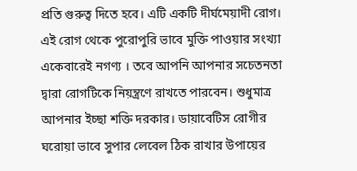প্রতি গুরুত্ব দিতে হবে। এটি একটি দীর্ঘমেয়াদী রোগ। এই রোগ থেকে পুরোপুরি ভাবে মুক্তি পাওয়ার সংখ্যা একেবারেই নগণ্য । তবে আপনি আপনার সচেতনতা দ্বারা রোগটিকে নিয়ন্ত্রণে রাখতে পারবেন। শুধুমাত্র আপনার ইচ্ছা শক্তি দরকার। ডায়াবেটিস রোগীর ঘরোয়া ভাবে সুপার লেবেল ঠিক রাখার উপায়ের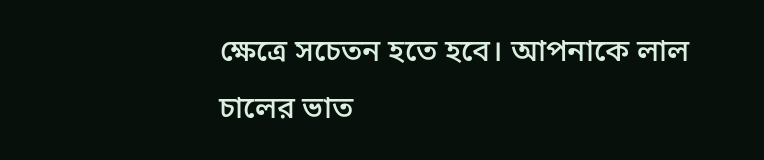ক্ষেত্রে সচেতন হতে হবে। আপনাকে লাল চালের ভাত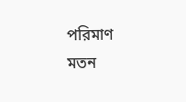পরিমাণ মতন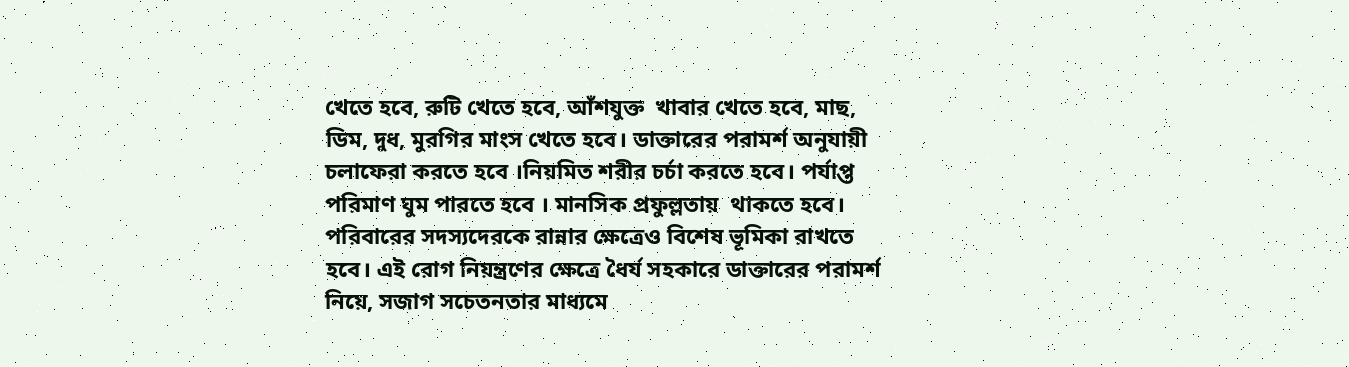খেতে হবে, রুটি খেতে হবে, আঁশযুক্ত  খাবার খেতে হবে, মাছ, ডিম, দুধ, মুরগির মাংস খেতে হবে। ডাক্তারের পরামর্শ অনুযায়ী চলাফেরা করতে হবে ।নিয়মিত শরীর চর্চা করতে হবে। পর্যাপ্ত পরিমাণ ঘুম পারতে হবে । মানসিক প্রফুল্লতায়  থাকতে হবে। পরিবারের সদস্যদেরকে রান্নার ক্ষেত্রেও বিশেষ ভূমিকা রাখতে হবে। এই রোগ নিয়ন্ত্রণের ক্ষেত্রে ধৈর্য সহকারে ডাক্তারের পরামর্শ নিয়ে, সজাগ সচেতনতার মাধ্যমে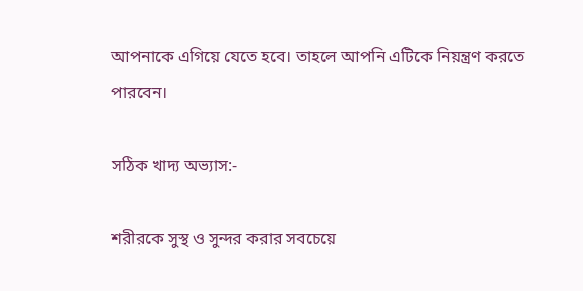আপনাকে এগিয়ে যেতে হবে। তাহলে আপনি এটিকে নিয়ন্ত্রণ করতে পারবেন।

সঠিক খাদ্য অভ্যাস:-

শরীরকে সুস্থ ও সুন্দর করার সবচেয়ে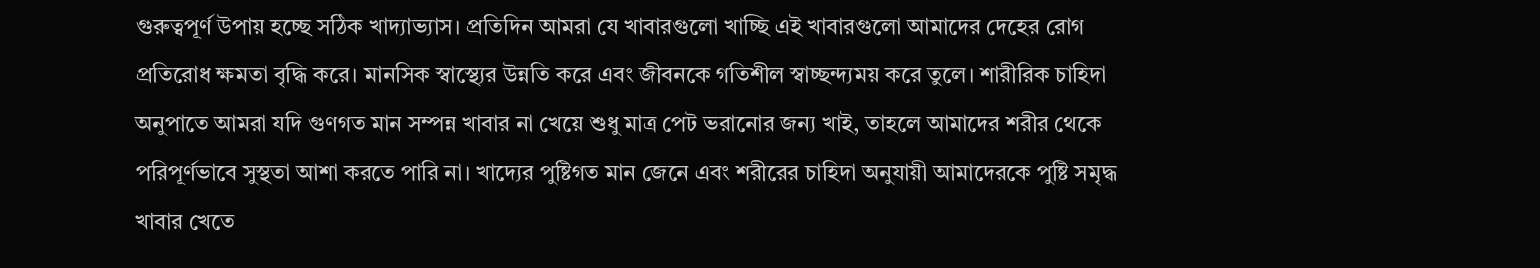গুরুত্বপূর্ণ উপায় হচ্ছে সঠিক খাদ্যাভ্যাস। প্রতিদিন আমরা যে খাবারগুলো খাচ্ছি এই খাবারগুলো আমাদের দেহের রোগ প্রতিরোধ ক্ষমতা বৃদ্ধি করে। মানসিক স্বাস্থ্যের উন্নতি করে এবং জীবনকে গতিশীল স্বাচ্ছন্দ্যময় করে তুলে। শারীরিক চাহিদা অনুপাতে আমরা যদি গুণগত মান সম্পন্ন খাবার না খেয়ে শুধু মাত্র পেট ভরানোর জন্য খাই, তাহলে আমাদের শরীর থেকে পরিপূর্ণভাবে সুস্থতা আশা করতে পারি না। খাদ্যের পুষ্টিগত মান জেনে এবং শরীরের চাহিদা অনুযায়ী আমাদেরকে পুষ্টি সমৃদ্ধ খাবার খেতে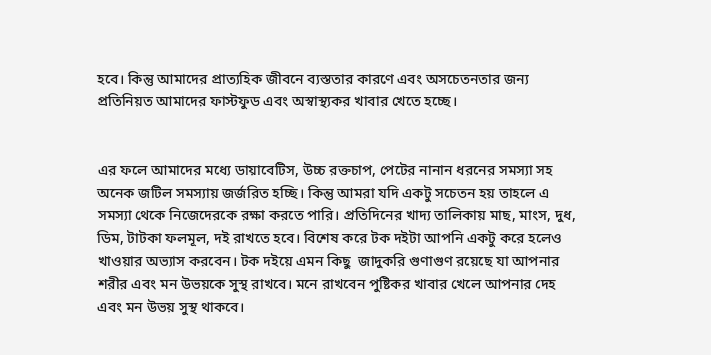হবে। কিন্তু আমাদের প্রাত্যহিক জীবনে ব্যস্ততার কারণে এবং অসচেতনতার জন্য প্রতিনিয়ত আমাদের ফাস্টফুড এবং অস্বাস্থ্যকর খাবার খেতে হচ্ছে।


এর ফলে আমাদের মধ্যে ডায়াবেটিস, উচ্চ রক্তচাপ, পেটের নানান ধরনের সমস্যা সহ অনেক জটিল সমস্যায় জর্জরিত হচ্ছি। কিন্তু আমরা যদি একটু সচেতন হয় তাহলে এ সমস্যা থেকে নিজেদেরকে রক্ষা করতে পারি। প্রতিদিনের খাদ্য তালিকায় মাছ, মাংস, দুধ, ডিম, টাটকা ফলমূল, দই রাখতে হবে। বিশেষ করে টক দইটা আপনি একটু করে হলেও খাওয়ার অভ্যাস করবেন। টক দইয়ে এমন কিছু  জাদুকরি গুণাগুণ রয়েছে যা আপনার শরীর এবং মন উভয়কে সুস্থ রাখবে। মনে রাখবেন পুষ্টিকর খাবার খেলে আপনার দেহ এবং মন উভয় সুস্থ থাকবে।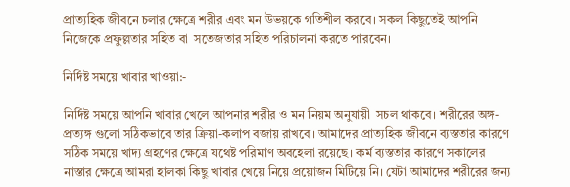প্রাত্যহিক জীবনে চলার ক্ষেত্রে শরীর এবং মন উভয়কে গতিশীল করবে। সকল কিছুতেই আপনি নিজেকে প্রফুল্লতার সহিত বা  সতেজতার সহিত পরিচালনা করতে পারবেন।

নির্দিষ্ট সময়ে খাবার খাওয়া:-

নির্দিষ্ট সময়ে আপনি খাবার খেলে আপনার শরীর ও মন নিয়ম অনুযায়ী  সচল থাকবে। শরীরের অঙ্গ-প্রত্যঙ্গ গুলো সঠিকভাবে তার ক্রিয়া-কলাপ বজায় রাখবে। আমাদের প্রাত্যহিক জীবনে ব্যস্ততার কারণে সঠিক সময়ে খাদ্য গ্রহণের ক্ষেত্রে যথেষ্ট পরিমাণ অবহেলা রয়েছে। কর্ম ব্যস্ততার কারণে সকালের নাস্তার ক্ষেত্রে আমরা হালকা কিছু খাবার খেয়ে নিয়ে প্রয়োজন মিটিয়ে নি। যেটা আমাদের শরীরের জন্য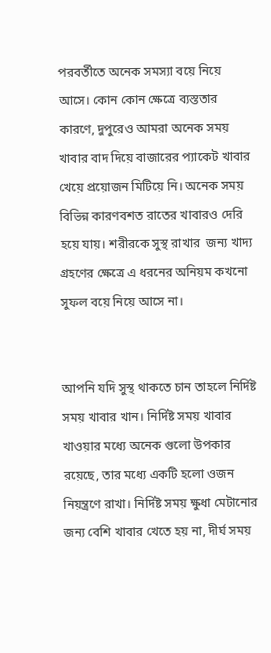পরবর্তীতে অনেক সমস্যা বয়ে নিয়ে আসে। কোন কোন ক্ষেত্রে ব্যস্ততার কারণে, দুপুরেও আমরা অনেক সময় খাবার বাদ দিয়ে বাজারের প্যাকেট খাবার খেয়ে প্রয়োজন মিটিয়ে নি। অনেক সময় বিভিন্ন কারণবশত রাতের খাবারও দেরি হয়ে যায়। শরীরকে সুস্থ রাখার  জন্য খাদ্য গ্রহণের ক্ষেত্রে এ ধরনের অনিয়ম কখনো সুফল বয়ে নিয়ে আসে না।


আপনি যদি সুস্থ থাকতে চান তাহলে নির্দিষ্ট সময় খাবার খান। নির্দিষ্ট সময় খাবার খাওয়ার মধ্যে অনেক গুলো উপকার রয়েছে, তার মধ্যে একটি হলো ওজন নিয়ন্ত্রণে রাখা। নির্দিষ্ট সময় ক্ষুধা মেটানোর জন্য বেশি খাবার খেতে হয় না, দীর্ঘ সময়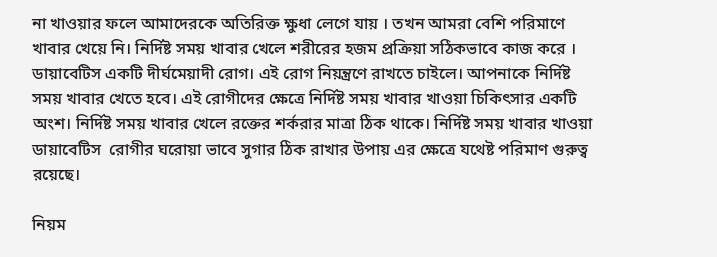না খাওয়ার ফলে আমাদেরকে অতিরিক্ত ক্ষুধা লেগে যায় । তখন আমরা বেশি পরিমাণে খাবার খেয়ে নি। নির্দিষ্ট সময় খাবার খেলে শরীরের হজম প্রক্রিয়া সঠিকভাবে কাজ করে । ডায়াবেটিস একটি দীর্ঘমেয়াদী রোগ। এই রোগ নিয়ন্ত্রণে রাখতে চাইলে। আপনাকে নির্দিষ্ট সময় খাবার খেতে হবে। এই রোগীদের ক্ষেত্রে নির্দিষ্ট সময় খাবার খাওয়া চিকিৎসার একটি অংশ। নির্দিষ্ট সময় খাবার খেলে রক্তের শর্করার মাত্রা ঠিক থাকে। নির্দিষ্ট সময় খাবার খাওয়া ডায়াবেটিস  রোগীর ঘরোয়া ভাবে সুগার ঠিক রাখার উপায় এর ক্ষেত্রে যথেষ্ট পরিমাণ গুরুত্ব রয়েছে।

নিয়ম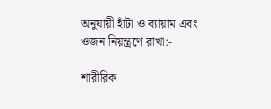অনুযায়ী হাঁটা ও ব্যায়াম এবং ওজন নিয়ন্ত্রণে রাখা:-

শারীরিক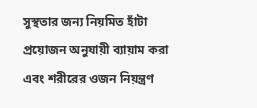সুস্থতার জন্য নিয়মিত হাঁটা প্রয়োজন অনুযায়ী ব্যায়াম করা এবং শরীরের ওজন নিয়ন্ত্রণ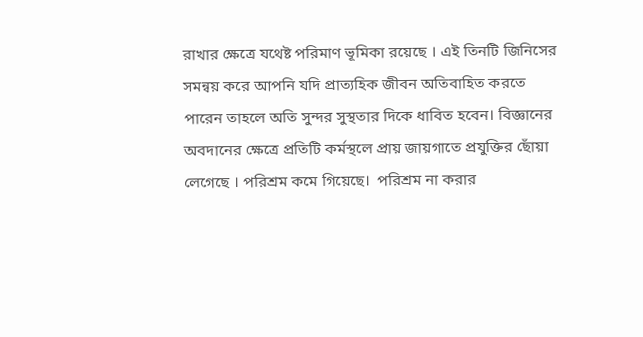রাখার ক্ষেত্রে যথেষ্ট পরিমাণ ভূমিকা রয়েছে । এই তিনটি জিনিসের সমন্বয় করে আপনি যদি প্রাত্যহিক জীবন অতিবাহিত করতে পারেন তাহলে অতি সুন্দর সুস্থতার দিকে ধাবিত হবেন। বিজ্ঞানের অবদানের ক্ষেত্রে প্রতিটি কর্মস্থলে প্রায় জায়গাতে প্রযুক্তির ছোঁয়া লেগেছে । পরিশ্রম কমে গিয়েছে।  পরিশ্রম না করার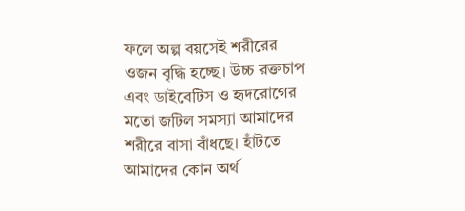ফলে অল্প বয়সেই শরীরের ওজন বৃদ্ধি হচ্ছে। উচ্চ রক্তচাপ এবং ডাইবেটিস ও হৃদরোগের মতো জটিল সমস্যা আমাদের শরীরে বাসা বাঁধছে। হাঁটতে আমাদের কোন অর্থ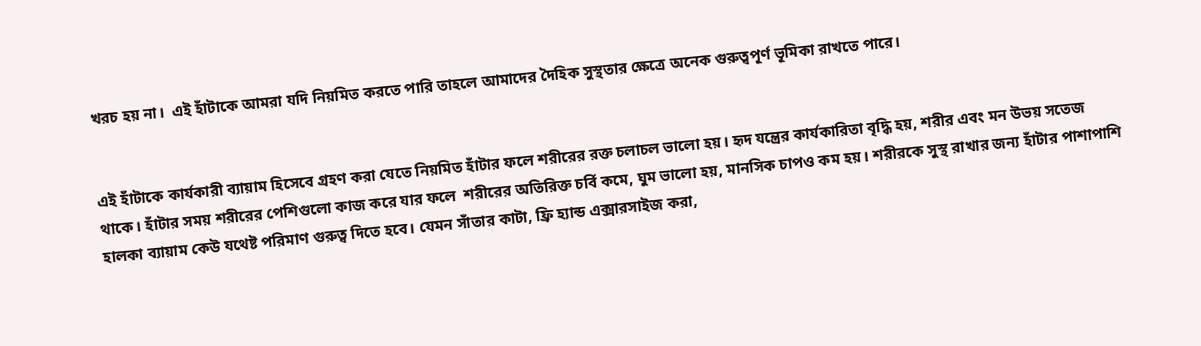খরচ হয় না।  এই হাঁটাকে আমরা যদি নিয়মিত করতে পারি তাহলে আমাদের দৈহিক সুস্থতার ক্ষেত্রে অনেক গুরুত্বপূর্ণ ভূমিকা রাখতে পারে।


এই হাঁটাকে কার্যকারী ব্যায়াম হিসেবে গ্রহণ করা যেতে নিয়মিত হাঁটার ফলে শরীরের রক্ত চলাচল ভালো হয়। হৃদ যন্ত্রের কার্যকারিতা বৃদ্ধি হয়, শরীর এবং মন উভয় সতেজ থাকে। হাঁটার সময় শরীরের পেশিগুলো কাজ করে যার ফলে  শরীরের অতিরিক্ত চর্বি কমে, ঘুম ভালো হয়, মানসিক চাপও কম হয়। শরীরকে সুস্থ রাখার জন্য হাঁটার পাশাপাশি হালকা ব্যায়াম কেউ যথেষ্ট পরিমাণ গুরুত্ব দিতে হবে। যেমন সাঁতার কাটা, ফ্রি হ্যান্ড এক্সারসাইজ করা,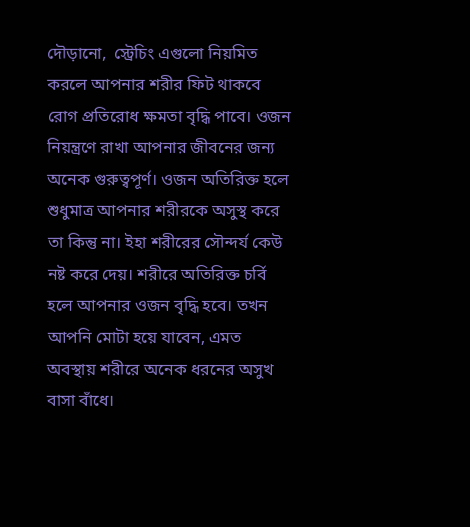দৌড়ানো,  স্ট্রেচিং এগুলো নিয়মিত করলে আপনার শরীর ফিট থাকবে রোগ প্রতিরোধ ক্ষমতা বৃদ্ধি পাবে। ওজন নিয়ন্ত্রণে রাখা আপনার জীবনের জন্য অনেক গুরুত্বপূর্ণ। ওজন অতিরিক্ত হলে শুধুমাত্র আপনার শরীরকে অসুস্থ করে তা কিন্তু না। ইহা শরীরের সৌন্দর্য কেউ নষ্ট করে দেয়। শরীরে অতিরিক্ত চর্বি হলে আপনার ওজন বৃদ্ধি হবে। তখন আপনি মোটা হয়ে যাবেন, এমত অবস্থায় শরীরে অনেক ধরনের অসুখ বাসা বাঁধে।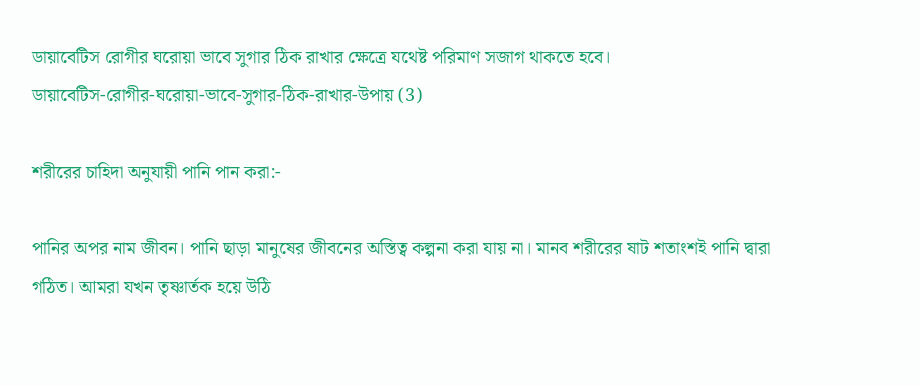ডায়াবেটিস রোগীর ঘরোয়া ভাবে সুগার ঠিক রাখার ক্ষেত্রে যথেষ্ট পরিমাণ সজাগ থাকতে হবে।
ডায়াবেটিস-রোগীর-ঘরোয়া-ভাবে-সুগার-ঠিক-রাখার-উপায় (3)

শরীরের চাহিদা অনুযায়ী পানি পান করা:-

পানির অপর নাম জীবন। পানি ছাড়া মানুষের জীবনের অস্তিত্ব কল্পনা করা যায় না। মানব শরীরের ষাট শতাংশই পানি দ্বারা গঠিত। আমরা যখন তৃষ্ণার্তক হয়ে উঠি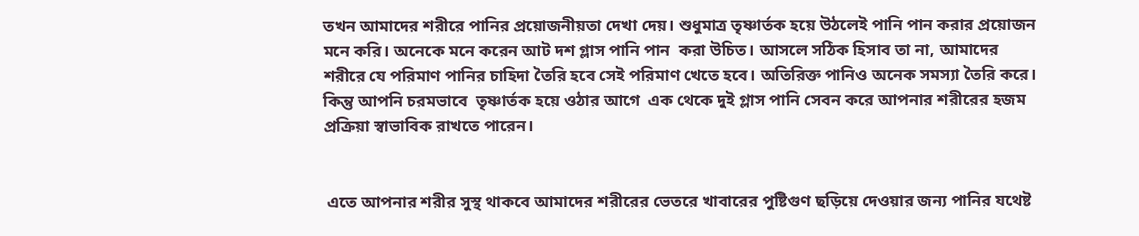তখন আমাদের শরীরে পানির প্রয়োজনীয়তা দেখা দেয়। শুধুমাত্র তৃষ্ণার্তক হয়ে উঠলেই পানি পান করার প্রয়োজন মনে করি। অনেকে মনে করেন আট দশ গ্লাস পানি পান  করা উচিত। আসলে সঠিক হিসাব তা না, আমাদের শরীরে যে পরিমাণ পানির চাহিদা তৈরি হবে সেই পরিমাণ খেতে হবে। অতিরিক্ত পানিও অনেক সমস্যা তৈরি করে। কিন্তু আপনি চরমভাবে  তৃষ্ণার্তক হয়ে ওঠার আগে  এক থেকে দুই গ্লাস পানি সেবন করে আপনার শরীরের হজম প্রক্রিয়া স্বাভাবিক রাখতে পারেন।


 এতে আপনার শরীর সুস্থ থাকবে আমাদের শরীরের ভেতরে খাবারের পুষ্টিগুণ ছড়িয়ে দেওয়ার জন্য পানির যথেষ্ট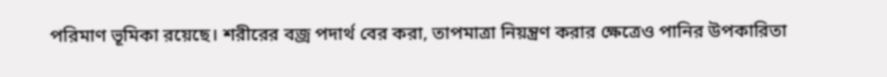পরিমাণ ভূমিকা রয়েছে। শরীরের বজ্র পদার্থ বের করা, তাপমাত্রা নিয়ন্ত্রণ করার ক্ষেত্রেও পানির উপকারিতা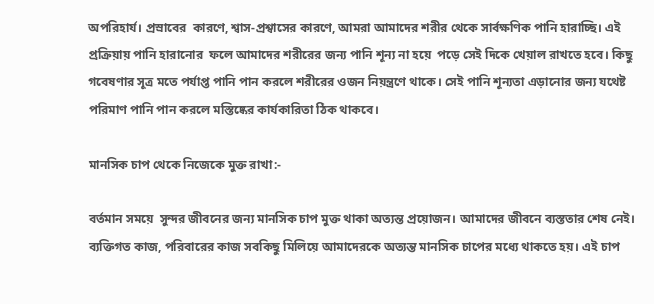অপরিহার্য। প্রস্রাবের  কারণে, শ্বাস-প্রশ্বাসের কারণে, আমরা আমাদের শরীর থেকে সার্বক্ষণিক পানি হারাচ্ছি। এই প্রক্রিয়ায় পানি হারানোর  ফলে আমাদের শরীরের জন্য পানি শূন্য না হয়ে  পড়ে সেই দিকে খেয়াল রাখতে হবে। কিছু গবেষণার সূত্র মতে পর্যাপ্ত পানি পান করলে শরীরের ওজন নিয়ন্ত্রণে থাকে। সেই পানি শূন্যতা এড়ানোর জন্য যথেষ্ট পরিমাণ পানি পান করলে মস্তিষ্কের কার্যকারিতা ঠিক থাকবে।

মানসিক চাপ থেকে নিজেকে মুক্ত রাখা:-

বর্তমান সময়ে  সুন্দর জীবনের জন্য মানসিক চাপ মুক্ত থাকা অত্যন্ত প্রয়োজন। আমাদের জীবনে ব্যস্ততার শেষ নেই। ব্যক্তিগত কাজ, পরিবারের কাজ সবকিছু মিলিয়ে আমাদেরকে অত্যন্ত মানসিক চাপের মধ্যে থাকতে হয়। এই চাপ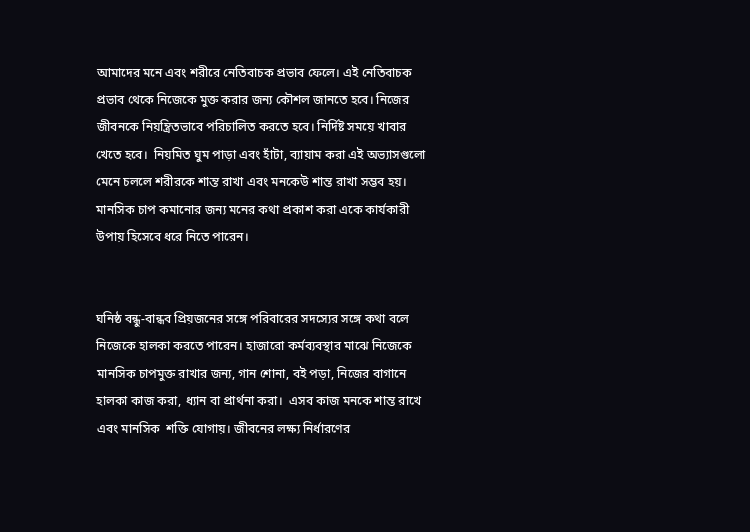আমাদের মনে এবং শরীরে নেতিবাচক প্রভাব ফেলে। এই নেতিবাচক প্রভাব থেকে নিজেকে মুক্ত করার জন্য কৌশল জানতে হবে। নিজের জীবনকে নিয়ন্ত্রিতভাবে পরিচালিত করতে হবে। নির্দিষ্ট সময়ে খাবার খেতে হবে।  নিয়মিত ঘুম পাড়া এবং হাঁটা, ব্যায়াম করা এই অভ্যাসগুলো মেনে চললে শরীরকে শান্ত রাখা এবং মনকেউ শান্ত রাখা সম্ভব হয়। মানসিক চাপ কমানোর জন্য মনের কথা প্রকাশ করা একে কার্যকারী উপায় হিসেবে ধরে নিতে পারেন।


ঘনিষ্ঠ বন্ধু-বান্ধব প্রিয়জনের সঙ্গে পরিবারের সদস্যের সঙ্গে কথা বলে নিজেকে হালকা করতে পারেন। হাজারো কর্মব্যবস্থার মাঝে নিজেকে মানসিক চাপমুক্ত রাখার জন্য, গান শোনা, বই পড়া, নিজের বাগানে হালকা কাজ করা, ধ্যান বা প্রার্থনা করা।  এসব কাজ মনকে শান্ত রাখে এবং মানসিক  শক্তি যোগায়। জীবনের লক্ষ্য নির্ধারণের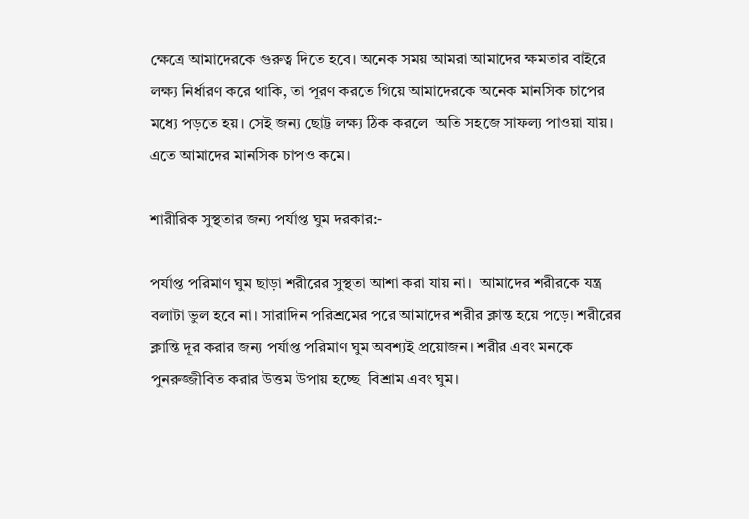ক্ষেত্রে আমাদেরকে গুরুত্ব দিতে হবে। অনেক সময় আমরা আমাদের ক্ষমতার বাইরে লক্ষ্য নির্ধারণ করে থাকি, তা পূরণ করতে গিয়ে আমাদেরকে অনেক মানসিক চাপের মধ্যে পড়তে হয়। সেই জন্য ছোট্ট লক্ষ্য ঠিক করলে  অতি সহজে সাফল্য পাওয়া যায়। এতে আমাদের মানসিক চাপও কমে।

শারীরিক সুস্থতার জন্য পর্যাপ্ত ঘুম দরকার:-

পর্যাপ্ত পরিমাণ ঘুম ছাড়া শরীরের সুস্থতা আশা করা যায় না।  আমাদের শরীরকে যন্ত্র বলাটা ভুল হবে না। সারাদিন পরিশ্রমের পরে আমাদের শরীর ক্লান্ত হয়ে পড়ে। শরীরের ক্লান্তি দূর করার জন্য পর্যাপ্ত পরিমাণ ঘুম অবশ্যই প্রয়োজন। শরীর এবং মনকে পুনরুজ্জীবিত করার উত্তম উপায় হচ্ছে  বিশ্রাম এবং ঘুম।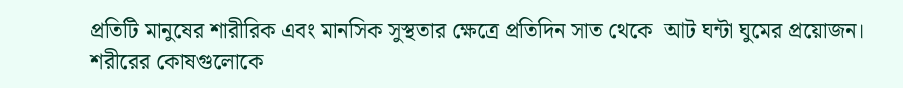প্রতিটি মানুষের শারীরিক এবং মানসিক সুস্থতার ক্ষেত্রে প্রতিদিন সাত থেকে  আট ঘন্টা ঘুমের প্রয়োজন। শরীরের কোষগুলোকে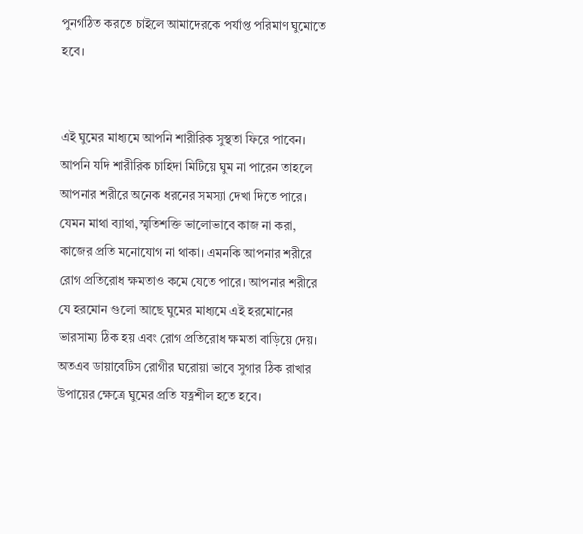পুনর্গঠিত করতে চাইলে আমাদেরকে পর্যাপ্ত পরিমাণ ঘুমোতে হবে।


এই ঘুমের মাধ্যমে আপনি শারীরিক সুস্থতা ফিরে পাবেন। আপনি যদি শারীরিক চাহিদা মিটিয়ে ঘুম না পারেন তাহলে আপনার শরীরে অনেক ধরনের সমস্যা দেখা দিতে পারে। যেমন মাথা ব্যাথা,স্মৃতিশক্তি ভালোভাবে কাজ না করা, কাজের প্রতি মনোযোগ না থাকা। এমনকি আপনার শরীরে রোগ প্রতিরোধ ক্ষমতাও কমে যেতে পারে। আপনার শরীরে যে হরমোন গুলো আছে ঘুমের মাধ্যমে এই হরমোনের ভারসাম্য ঠিক হয় এবং রোগ প্রতিরোধ ক্ষমতা বাড়িয়ে দেয়। অতএব ডায়াবেটিস রোগীর ঘরোয়া ভাবে সুগার ঠিক রাখার উপায়ের ক্ষেত্রে ঘুমের প্রতি যত্নশীল হতে হবে।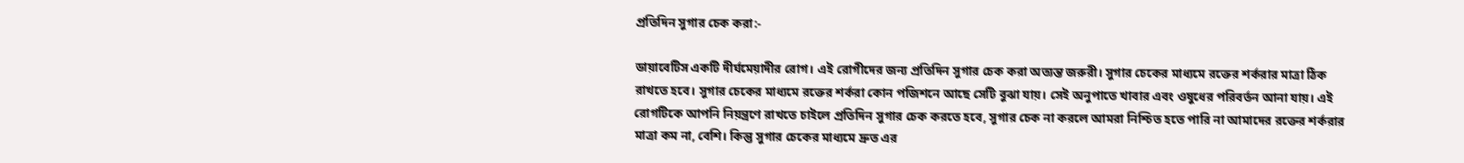প্রতিদিন সুগার চেক করা:-

ডায়াবেটিস একটি দীর্ঘমেয়াদীর রোগ। এই রোগীদের জন্য প্রতিদিন সুগার চেক করা অত্যন্ত জরুরী। সুগার চেকের মাধ্যমে রক্তের শর্করার মাত্রা ঠিক রাখতে হবে। সুগার চেকের মাধ্যমে রক্তের শর্করা কোন পজিশনে আছে সেটি বুঝা যায়। সেই অনুপাতে খাবার এবং ওষুধের পরিবর্তন আনা যায়। এই রোগটিকে আপনি নিয়ন্ত্রণে রাখতে চাইলে প্রতিদিন সুগার চেক করতে হবে, সুগার চেক না করলে আমরা নিশ্চিত হতে পারি না আমাদের রক্তের শর্করার মাত্রা কম না, বেশি। কিন্তু সুগার চেকের মাধ্যমে দ্রুত এর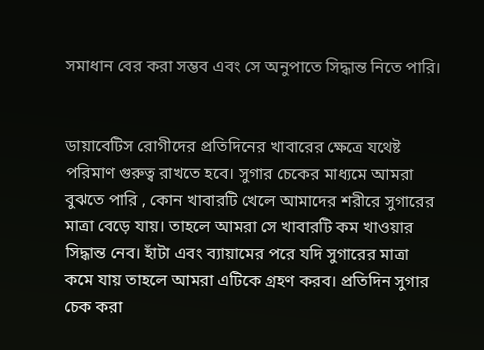সমাধান বের করা সম্ভব এবং সে অনুপাতে সিদ্ধান্ত নিতে পারি।


ডায়াবেটিস রোগীদের প্রতিদিনের খাবারের ক্ষেত্রে যথেষ্ট পরিমাণ গুরুত্ব রাখতে হবে। সুগার চেকের মাধ্যমে আমরা বুঝতে পারি , কোন খাবারটি খেলে আমাদের শরীরে সুগারের মাত্রা বেড়ে যায়। তাহলে আমরা সে খাবারটি কম খাওয়ার সিদ্ধান্ত নেব। হাঁটা এবং ব্যায়ামের পরে যদি সুগারের মাত্রা কমে যায় তাহলে আমরা এটিকে গ্রহণ করব। প্রতিদিন সুগার চেক করা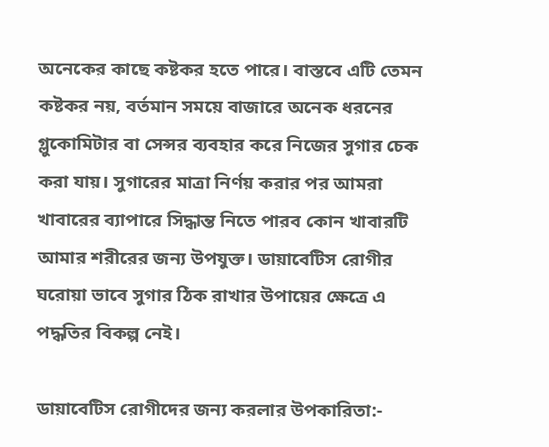অনেকের কাছে কষ্টকর হতে পারে। বাস্তবে এটি তেমন কষ্টকর নয়, বর্তমান সময়ে বাজারে অনেক ধরনের গ্লুকোমিটার বা সেন্সর ব্যবহার করে নিজের সুগার চেক করা যায়। সুগারের মাত্রা নির্ণয় করার পর আমরা খাবারের ব্যাপারে সিদ্ধান্ত নিতে পারব কোন খাবারটি আমার শরীরের জন্য উপযুক্ত। ডায়াবেটিস রোগীর ঘরোয়া ভাবে সুগার ঠিক রাখার উপায়ের ক্ষেত্রে এ পদ্ধতির বিকল্প নেই।

ডায়াবেটিস রোগীদের জন্য করলার উপকারিতা:-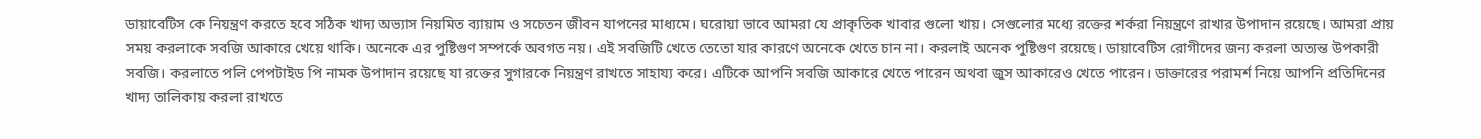ডায়াবেটিস কে নিয়ন্ত্রণ করতে হবে সঠিক খাদ্য অভ্যাস নিয়মিত ব্যায়াম ও সচেতন জীবন যাপনের মাধ্যমে। ঘরোয়া ভাবে আমরা যে প্রাকৃতিক খাবার গুলো খায়। সেগুলোর মধ্যে রক্তের শর্করা নিয়ন্ত্রণে রাখার উপাদান রয়েছে। আমরা প্রায় সময় করলাকে সবজি আকারে খেয়ে থাকি। অনেকে এর পুষ্টিগুণ সম্পর্কে অবগত নয়। এই সবজিটি খেতে তেতো যার কারণে অনেকে খেতে চান না। করলাই অনেক পুষ্টিগুণ রয়েছে। ডায়াবেটিস রোগীদের জন্য করলা অত্যন্ত উপকারী সবজি। করলাতে পলি পেপটাইড পি নামক উপাদান রয়েছে যা রক্তের সুগারকে নিয়ন্ত্রণ রাখতে সাহায্য করে। এটিকে আপনি সবজি আকারে খেতে পারেন অথবা জুস আকারেও খেতে পারেন। ডাক্তারের পরামর্শ নিয়ে আপনি প্রতিদিনের খাদ্য তালিকায় করলা রাখতে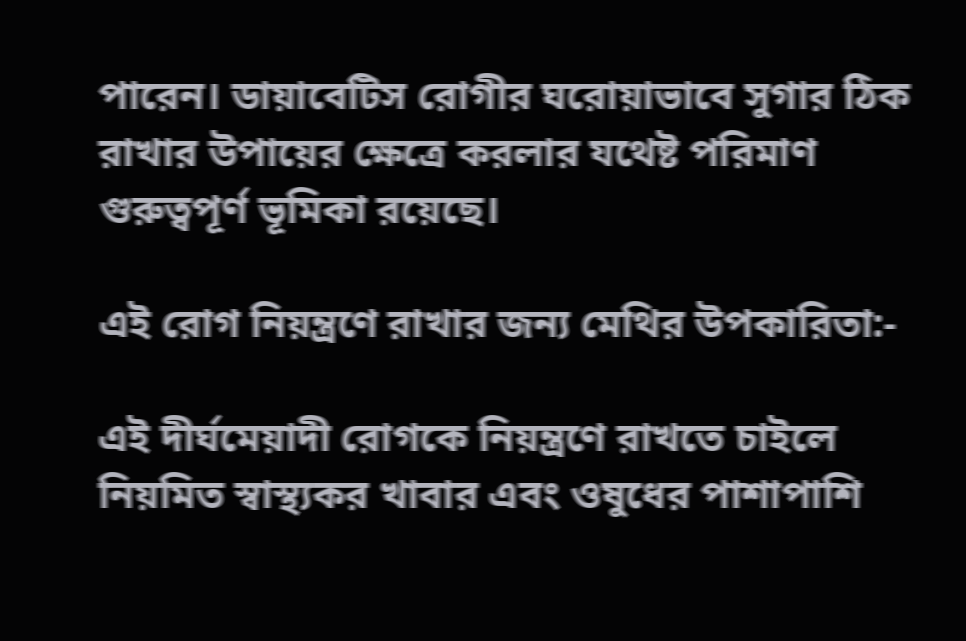পারেন। ডায়াবেটিস রোগীর ঘরোয়াভাবে সুগার ঠিক রাখার উপায়ের ক্ষেত্রে করলার যথেষ্ট পরিমাণ গুরুত্বপূর্ণ ভূমিকা রয়েছে।

এই রোগ নিয়ন্ত্রণে রাখার জন্য মেথির উপকারিতা:-

এই দীর্ঘমেয়াদী রোগকে নিয়ন্ত্রণে রাখতে চাইলে নিয়মিত স্বাস্থ্যকর খাবার এবং ওষুধের পাশাপাশি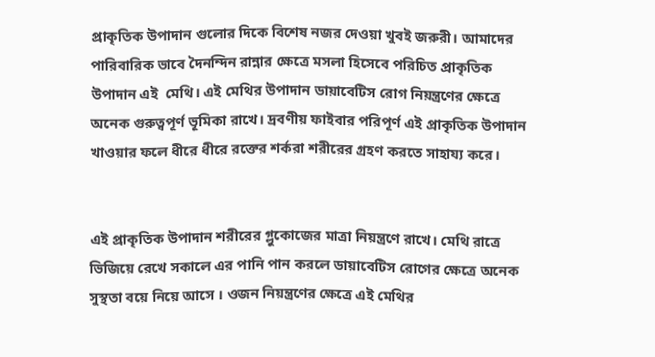প্রাকৃতিক উপাদান গুলোর দিকে বিশেষ নজর দেওয়া খুবই জরুরী। আমাদের পারিবারিক ভাবে দৈনন্দিন রান্নার ক্ষেত্রে মসলা হিসেবে পরিচিত প্রাকৃতিক উপাদান এই  মেথি। এই মেথির উপাদান ডায়াবেটিস রোগ নিয়ন্ত্রণের ক্ষেত্রে অনেক গুরুত্বপূর্ণ ভূমিকা রাখে। দ্রবণীয় ফাইবার পরিপূর্ণ এই প্রাকৃতিক উপাদান খাওয়ার ফলে ধীরে ধীরে রক্তের শর্করা শরীরের গ্রহণ করতে সাহায্য করে।


এই প্রাকৃতিক উপাদান শরীরের গ্লুকোজের মাত্রা নিয়ন্ত্রণে রাখে। মেথি রাত্রে ভিজিয়ে রেখে সকালে এর পানি পান করলে ডায়াবেটিস রোগের ক্ষেত্রে অনেক সুস্থতা বয়ে নিয়ে আসে । ওজন নিয়ন্ত্রণের ক্ষেত্রে এই মেথির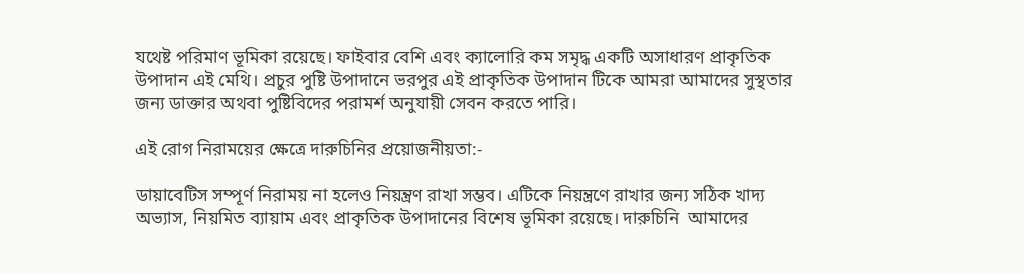যথেষ্ট পরিমাণ ভূমিকা রয়েছে। ফাইবার বেশি এবং ক্যালোরি কম সমৃদ্ধ একটি অসাধারণ প্রাকৃতিক উপাদান এই মেথি। প্রচুর পুষ্টি উপাদানে ভরপুর এই প্রাকৃতিক উপাদান টিকে আমরা আমাদের সুস্থতার জন্য ডাক্তার অথবা পুষ্টিবিদের পরামর্শ অনুযায়ী সেবন করতে পারি।

এই রোগ নিরাময়ের ক্ষেত্রে দারুচিনির প্রয়োজনীয়তা:-

ডায়াবেটিস সম্পূর্ণ নিরাময় না হলেও নিয়ন্ত্রণ রাখা সম্ভব। এটিকে নিয়ন্ত্রণে রাখার জন্য সঠিক খাদ্য অভ্যাস, নিয়মিত ব্যায়াম এবং প্রাকৃতিক উপাদানের বিশেষ ভূমিকা রয়েছে। দারুচিনি  আমাদের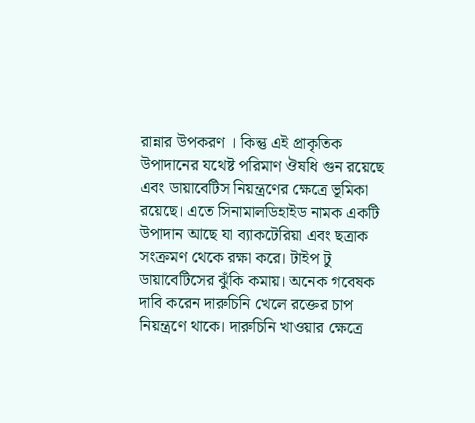রান্নার উপকরণ । কিন্তু এই প্রাকৃতিক উপাদানের যথেষ্ট পরিমাণ ঔষধি গুন রয়েছে এবং ডায়াবেটিস নিয়ন্ত্রণের ক্ষেত্রে ভূমিকা রয়েছে। এতে সিনামালডিহাইড নামক একটি উপাদান আছে যা ব্যাকটেরিয়া এবং ছত্রাক সংক্রমণ থেকে রক্ষা করে। টাইপ টু ডায়াবেটিসের ঝুঁকি কমায়। অনেক গবেষক দাবি করেন দারুচিনি খেলে রক্তের চাপ নিয়ন্ত্রণে থাকে। দারুচিনি খাওয়ার ক্ষেত্রে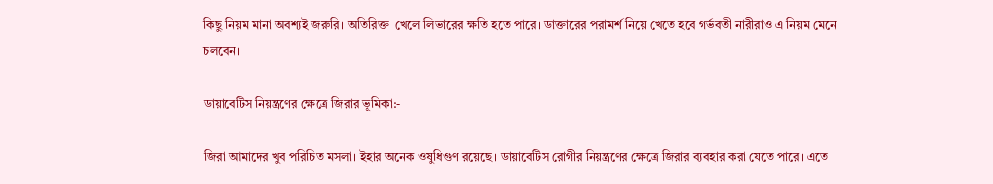কিছু নিয়ম মানা অবশ্যই জরুরি। অতিরিক্ত  খেলে লিভারের ক্ষতি হতে পারে। ডাক্তারের পরামর্শ নিয়ে খেতে হবে গর্ভবতী নারীরাও এ নিয়ম মেনে চলবেন।

ডায়াবেটিস নিয়ন্ত্রণের ক্ষেত্রে জিরার ভূমিকা:-

জিরা আমাদের খুব পরিচিত মসলা। ইহার অনেক ওষুধিগুণ রয়েছে। ডায়াবেটিস রোগীর নিয়ন্ত্রণের ক্ষেত্রে জিরার ব্যবহার করা যেতে পারে। এতে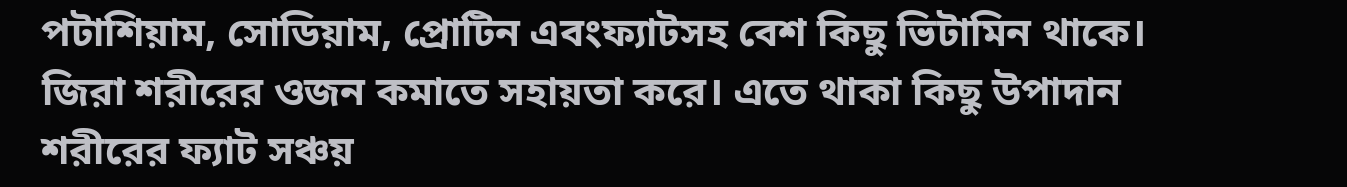পটাশিয়াম, সোডিয়াম, প্রোটিন এবংফ্যাটসহ বেশ কিছু ভিটামিন থাকে। জিরা শরীরের ওজন কমাতে সহায়তা করে। এতে থাকা কিছু উপাদান শরীরের ফ্যাট সঞ্চয়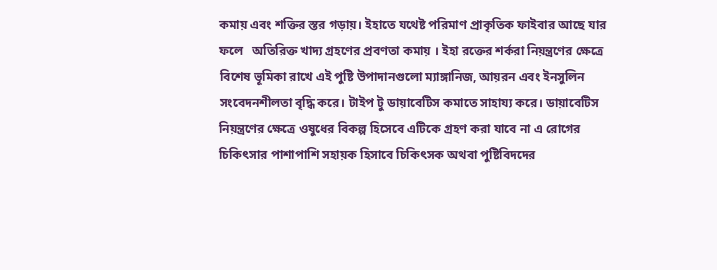কমায় এবং শক্তির স্তর গড়ায়। ইহাতে যথেষ্ট পরিমাণ প্রাকৃতিক ফাইবার আছে যার ফলে   অতিরিক্ত খাদ্য গ্রহণের প্রবণতা কমায় । ইহা রক্তের শর্করা নিয়ন্ত্রণের ক্ষেত্রে বিশেষ ভূমিকা রাখে এই পুষ্টি উপাদানগুলো ম্যাঙ্গানিজ, আয়রন এবং ইনসুলিন সংবেদনশীলতা বৃদ্ধি করে। টাইপ টু ডায়াবেটিস কমাতে সাহায্য করে। ডায়াবেটিস নিয়ন্ত্রণের ক্ষেত্রে ওষুধের বিকল্প হিসেবে এটিকে গ্রহণ করা যাবে না এ রোগের চিকিৎসার পাশাপাশি সহায়ক হিসাবে চিকিৎসক অথবা পুষ্টিবিদদের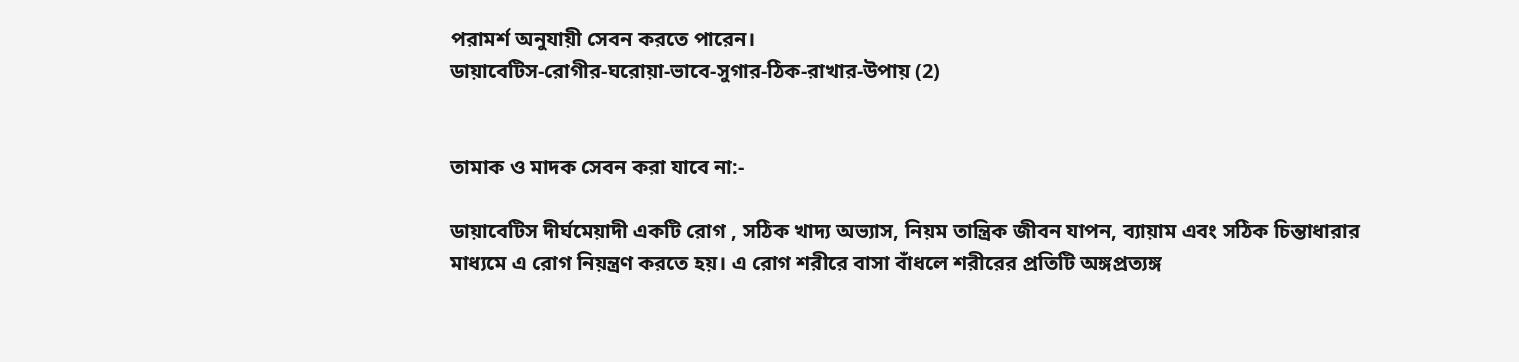পরামর্শ অনুযায়ী সেবন করতে পারেন।
ডায়াবেটিস-রোগীর-ঘরোয়া-ভাবে-সুগার-ঠিক-রাখার-উপায় (2)


তামাক ও মাদক সেবন করা যাবে না:-

ডায়াবেটিস দীর্ঘমেয়াদী একটি রোগ , সঠিক খাদ্য অভ্যাস, নিয়ম তান্ত্রিক জীবন যাপন, ব্যায়াম এবং সঠিক চিন্তাধারার মাধ্যমে এ রোগ নিয়ন্ত্রণ করতে হয়। এ রোগ শরীরে বাসা বাঁধলে শরীরের প্রতিটি অঙ্গপ্রত্যঙ্গ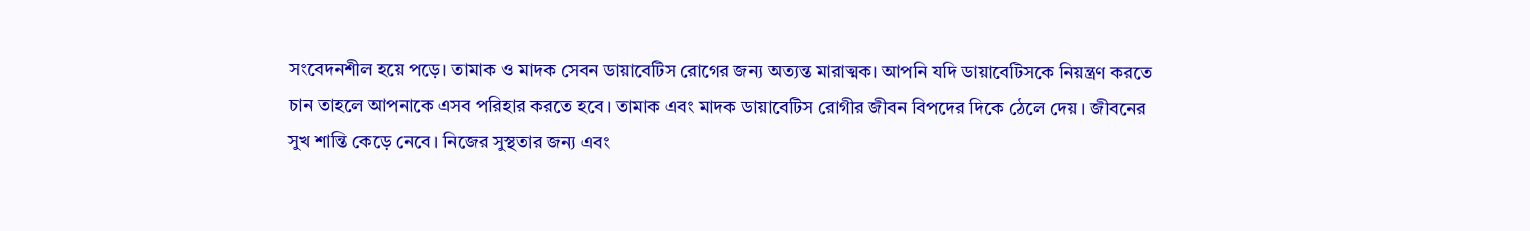সংবেদনশীল হয়ে পড়ে। তামাক ও মাদক সেবন ডায়াবেটিস রোগের জন্য অত্যন্ত মারাত্মক। আপনি যদি ডায়াবেটিসকে নিয়ন্ত্রণ করতে চান তাহলে আপনাকে এসব পরিহার করতে হবে। তামাক এবং মাদক ডায়াবেটিস রোগীর জীবন বিপদের দিকে ঠেলে দেয় । জীবনের সুখ শান্তি কেড়ে নেবে। নিজের সুস্থতার জন্য এবং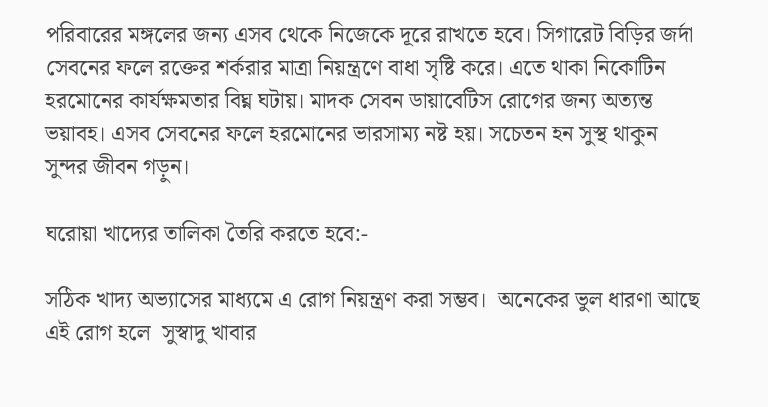পরিবারের মঙ্গলের জন্য এসব থেকে নিজেকে দূরে রাখতে হবে। সিগারেট বিড়ির জর্দা সেবনের ফলে রক্তের শর্করার মাত্রা নিয়ন্ত্রণে বাধা সৃষ্টি করে। এতে থাকা নিকোটিন হরমোনের কার্যক্ষমতার বিঘ্ন ঘটায়। মাদক সেবন ডায়াবেটিস রোগের জন্য অত্যন্ত ভয়াবহ। এসব সেবনের ফলে হরমোনের ভারসাম্য নষ্ট হয়। সচেতন হন সুস্থ থাকুন সুন্দর জীবন গড়ুন।

ঘরোয়া খাদ্যের তালিকা তৈরি করতে হবে:-

সঠিক খাদ্য অভ্যাসের মাধ্যমে এ রোগ নিয়ন্ত্রণ করা সম্ভব।  অনেকের ভুল ধারণা আছে এই রোগ হলে  সুস্বাদু খাবার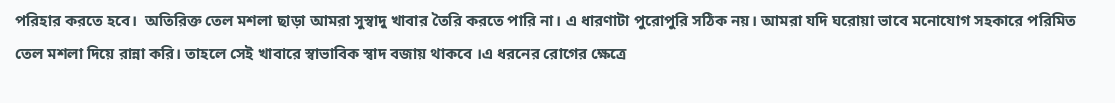পরিহার করতে হবে।  অতিরিক্ত তেল মশলা ছাড়া আমরা সুস্বাদু খাবার তৈরি করতে পারি না। এ ধারণাটা পুরোপুরি সঠিক নয়। আমরা যদি ঘরোয়া ভাবে মনোযোগ সহকারে পরিমিত তেল মশলা দিয়ে রান্না করি। তাহলে সেই খাবারে স্বাভাবিক স্বাদ বজায় থাকবে ।এ ধরনের রোগের ক্ষেত্রে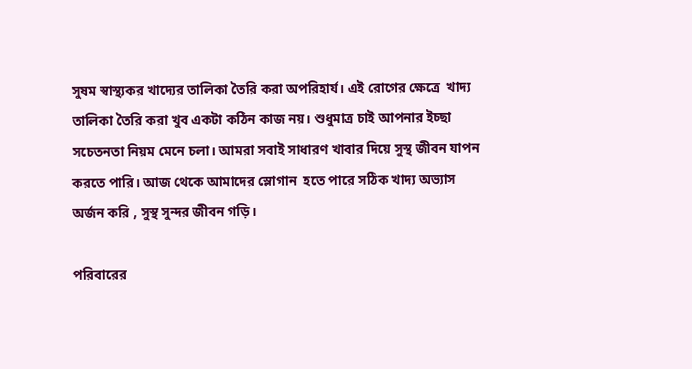সুষম স্বাস্থ্যকর খাদ্যের তালিকা তৈরি করা অপরিহার্য। এই রোগের ক্ষেত্রে  খাদ্য তালিকা তৈরি করা খুব একটা কঠিন কাজ নয়। শুধুমাত্র চাই আপনার ইচ্ছা সচেতনতা নিয়ম মেনে চলা। আমরা সবাই সাধারণ খাবার দিয়ে সুস্থ জীবন যাপন করতে পারি। আজ থেকে আমাদের স্লোগান  হতে পারে সঠিক খাদ্য অভ্যাস অর্জন করি , সুস্থ সুন্দর জীবন গড়ি।

পরিবারের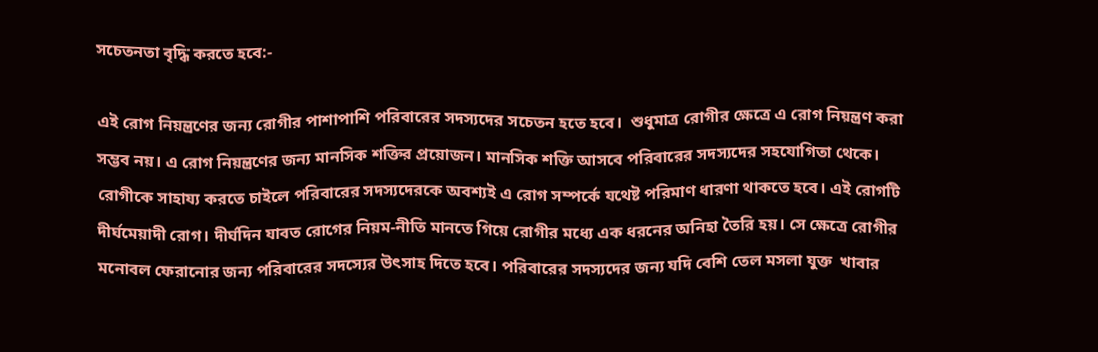সচেতনতা বৃদ্ধি করতে হবে:-

এই রোগ নিয়ন্ত্রণের জন্য রোগীর পাশাপাশি পরিবারের সদস্যদের সচেতন হতে হবে।  শুধুমাত্র রোগীর ক্ষেত্রে এ রোগ নিয়ন্ত্রণ করা সম্ভব নয়। এ রোগ নিয়ন্ত্রণের জন্য মানসিক শক্তির প্রয়োজন। মানসিক শক্তি আসবে পরিবারের সদস্যদের সহযোগিতা থেকে। রোগীকে সাহায্য করতে চাইলে পরিবারের সদস্যদেরকে অবশ্যই এ রোগ সম্পর্কে যথেষ্ট পরিমাণ ধারণা থাকতে হবে। এই রোগটি দীর্ঘমেয়াদী রোগ। দীর্ঘদিন যাবত রোগের নিয়ম-নীতি মানতে গিয়ে রোগীর মধ্যে এক ধরনের অনিহা তৈরি হয়। সে ক্ষেত্রে রোগীর মনোবল ফেরানোর জন্য পরিবারের সদস্যের উৎসাহ দিতে হবে। পরিবারের সদস্যদের জন্য যদি বেশি তেল মসলা যুক্ত  খাবার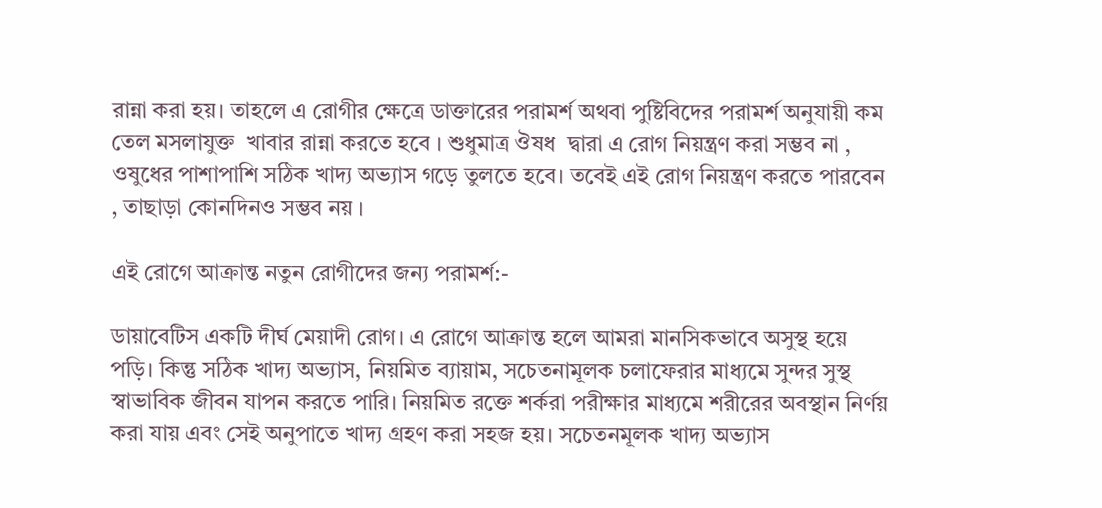রান্না করা হয়। তাহলে এ রোগীর ক্ষেত্রে ডাক্তারের পরামর্শ অথবা পুষ্টিবিদের পরামর্শ অনুযায়ী কম তেল মসলাযুক্ত  খাবার রান্না করতে হবে । শুধুমাত্র ঔষধ  দ্বারা এ রোগ নিয়ন্ত্রণ করা সম্ভব না , ওষুধের পাশাপাশি সঠিক খাদ্য অভ্যাস গড়ে তুলতে হবে। তবেই এই রোগ নিয়ন্ত্রণ করতে পারবেন , তাছাড়া কোনদিনও সম্ভব নয় ।

এই রোগে আক্রান্ত নতুন রোগীদের জন্য পরামর্শ:-

ডায়াবেটিস একটি দীর্ঘ মেয়াদী রোগ। এ রোগে আক্রান্ত হলে আমরা মানসিকভাবে অসুস্থ হয়ে পড়ি। কিন্তু সঠিক খাদ্য অভ্যাস, নিয়মিত ব্যায়াম, সচেতনামূলক চলাফেরার মাধ্যমে সুন্দর সুস্থ স্বাভাবিক জীবন যাপন করতে পারি। নিয়মিত রক্তে শর্করা পরীক্ষার মাধ্যমে শরীরের অবস্থান নির্ণয় করা যায় এবং সেই অনুপাতে খাদ্য গ্রহণ করা সহজ হয়। সচেতনমূলক খাদ্য অভ্যাস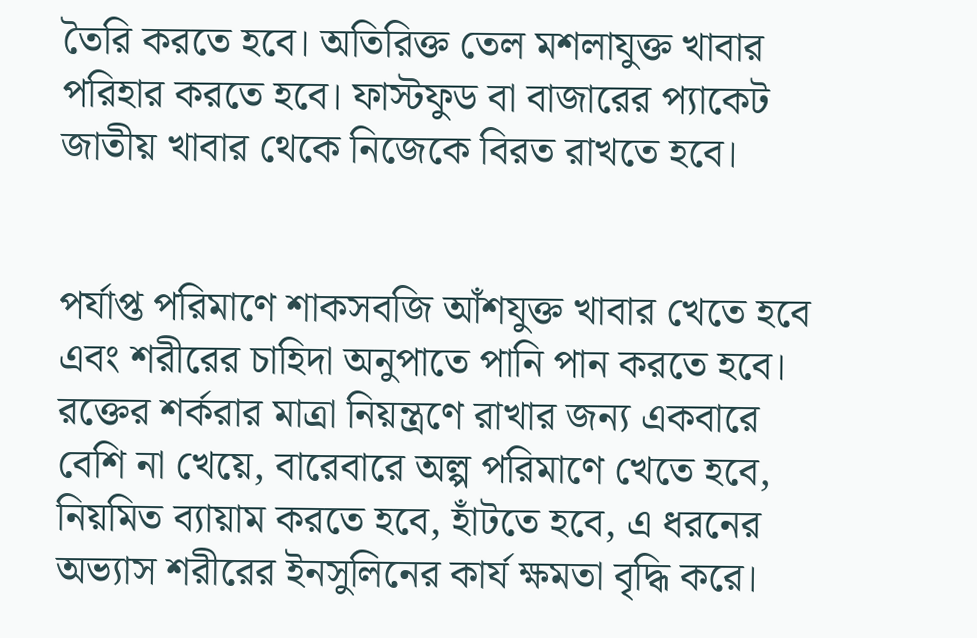তৈরি করতে হবে। অতিরিক্ত তেল মশলাযুক্ত খাবার পরিহার করতে হবে। ফাস্টফুড বা বাজারের প্যাকেট জাতীয় খাবার থেকে নিজেকে বিরত রাখতে হবে।


পর্যাপ্ত পরিমাণে শাকসবজি আঁশযুক্ত খাবার খেতে হবে এবং শরীরের চাহিদা অনুপাতে পানি পান করতে হবে। রক্তের শর্করার মাত্রা নিয়ন্ত্রণে রাখার জন্য একবারে বেশি না খেয়ে, বারেবারে অল্প পরিমাণে খেতে হবে, নিয়মিত ব্যায়াম করতে হবে, হাঁটতে হবে, এ ধরনের অভ্যাস শরীরের ইনসুলিনের কার্য ক্ষমতা বৃদ্ধি করে।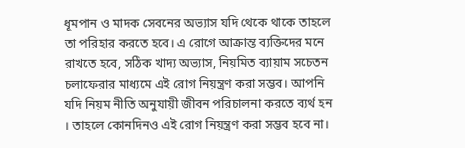ধূমপান ও মাদক সেবনের অভ্যাস যদি থেকে থাকে তাহলে তা পরিহার করতে হবে। এ রোগে আক্রান্ত ব্যক্তিদের মনে রাখতে হবে, সঠিক খাদ্য অভ্যাস, নিয়মিত ব্যায়াম সচেতন চলাফেরার মাধ্যমে এই রোগ নিয়ন্ত্রণ করা সম্ভব। আপনি যদি নিয়ম নীতি অনুযায়ী জীবন পরিচালনা করতে ব্যর্থ হন । তাহলে কোনদিনও এই রোগ নিয়ন্ত্রণ করা সম্ভব হবে না।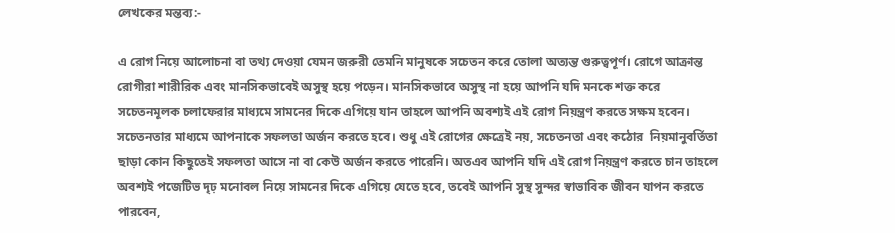লেখকের মন্তব্য:-

এ রোগ নিয়ে আলোচনা বা তথ্য দেওয়া যেমন জরুরী তেমনি মানুষকে সচেতন করে তোলা অত্যন্ত গুরুত্বপূর্ণ। রোগে আক্রান্ত রোগীরা শারীরিক এবং মানসিকভাবেই অসুস্থ হয়ে পড়েন। মানসিকভাবে অসুস্থ না হয়ে আপনি যদি মনকে শক্ত করে সচেতনমূলক চলাফেরার মাধ্যমে সামনের দিকে এগিয়ে যান তাহলে আপনি অবশ্যই এই রোগ নিয়ন্ত্রণ করতে সক্ষম হবেন। সচেতনতার মাধ্যমে আপনাকে সফলতা অর্জন করতে হবে। শুধু এই রোগের ক্ষেত্রেই নয়, সচেতনতা এবং কঠোর  নিয়মানুবর্তিতা ছাড়া কোন কিছুতেই সফলতা আসে না বা কেউ অর্জন করতে পারেনি। অতএব আপনি যদি এই রোগ নিয়ন্ত্রণ করতে চান তাহলে অবশ্যই পজেটিভ দৃঢ় মনোবল নিয়ে সামনের দিকে এগিয়ে যেতে হবে, তবেই আপনি সুস্থ সুন্দর স্বাভাবিক জীবন যাপন করতে পারবেন,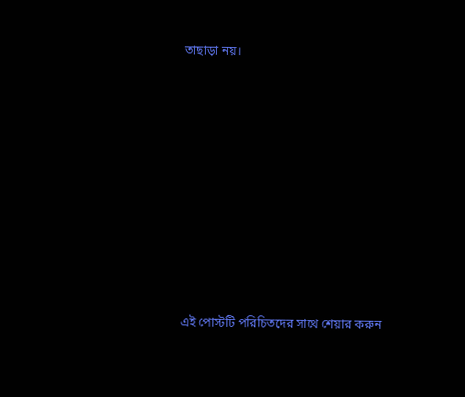তাছাড়া নয়।
















এই পোস্টটি পরিচিতদের সাথে শেয়ার করুন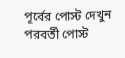পূর্বের পোস্ট দেখুন পরবর্তী পোস্ট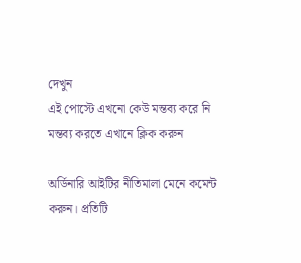দেখুন
এই পোস্টে এখনো কেউ মন্তব্য করে নি
মন্তব্য করতে এখানে ক্লিক করুন

অর্ডিনারি আইটির নীতিমালা মেনে কমেন্ট করুন। প্রতিটি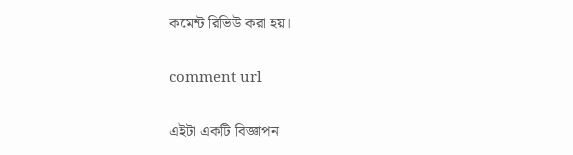কমেন্ট রিভিউ করা হয়।

comment url

এইটা একটি বিজ্ঞাপন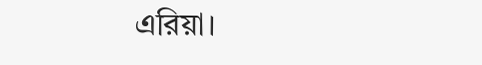এরিয়া।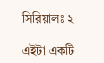সিরিয়ালঃ ২

এইটা একটি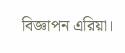বিজ্ঞাপন এরিয়া।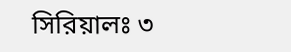সিরিয়ালঃ ৩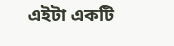এইটা একটি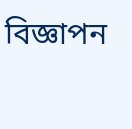বিজ্ঞাপন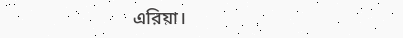এরিয়া।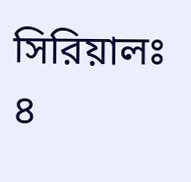সিরিয়ালঃ ৪